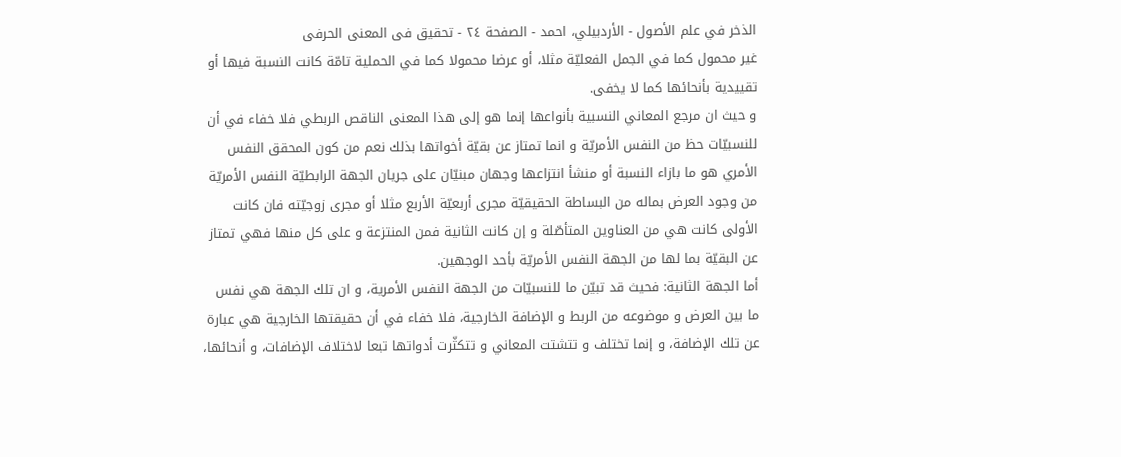الذخر في علم الأصول - الأردبيلي، احمد - الصفحة ٢٤ - تحقيق فى المعنى الحرفى
غير محمول كما في الجمل الفعليّة مثلا، أو عرضا محمولا كما في الحملية تامّة كانت النسبة فيها أو تقييدية بأنحائها كما لا يخفى.
و حيث ان مرجع المعاني النسبية بأنواعها إنما هو إلى هذا المعنى الناقص الربطي فلا خفاء في أن للنسبيّات حظ من النفس الأمريّة و انما تمتاز عن بقيّة أخواتها بذلك نعم من كون المحقق النفس الأمري هو ما بازاء النسبة أو منشأ انتزاعها وجهان مبنيّان على جريان الجهة الرابطيّة النفس الأمريّة من وجود العرض بماله من البساطة الحقيقيّة مجرى أربعيّة الأربع مثلا أو مجرى زوجيّته فان كانت الأولى كانت هي من العناوين المتأصّلة و إن كانت الثانية فمن المنتزعة و على كل منها فهي تمتاز عن البقيّة بما لها من الجهة النفس الأمريّة بأحد الوجهين.
أما الجهة الثانية: فحيث قد تبيّن ما للنسبيّات من الجهة النفس الأمرية، و ان تلك الجهة هي نفس ما بين العرض و موضوعه من الربط و الإضافة الخارجية، فلا خفاء في أن حقيقتها الخارجية هي عبارة عن تلك الإضافة، و إنما تختلف و تتشتت المعاني و تتكثّرت أدواتها تبعا لاختلاف الإضافات، و أنحائها،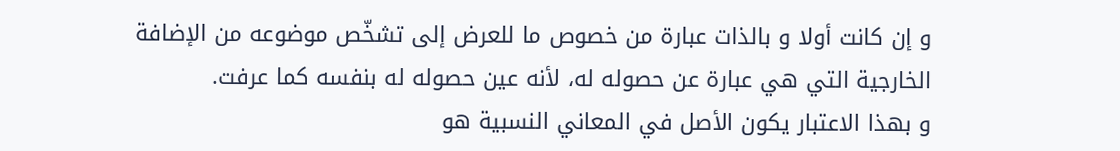و إن كانت أولا و بالذات عبارة من خصوص ما للعرض إلى تشخّص موضوعه من الإضافة الخارجية التي هي عبارة عن حصوله له، لأنه عين حصوله له بنفسه كما عرفت.
و بهذا الاعتبار يكون الأصل في المعاني النسبية هو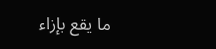ما يقع بإزاء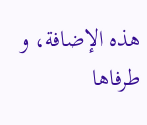هذه الإضافة، و طرفاها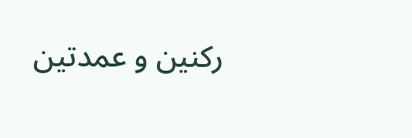ركنين و عمدتين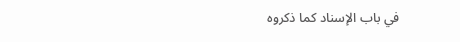في باب الإسناد كما ذكروه